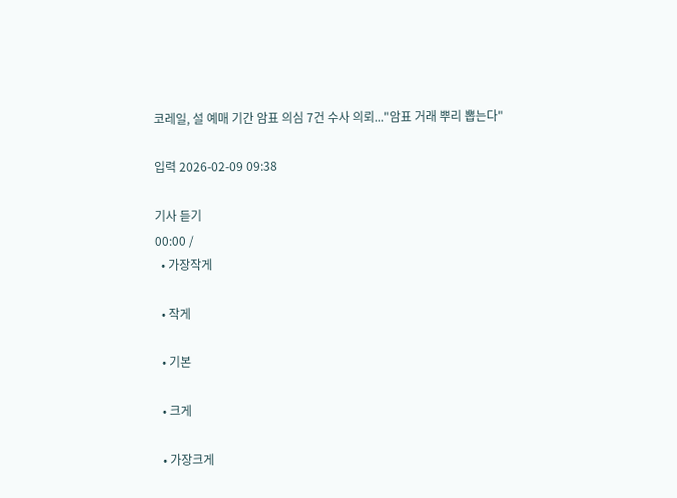코레일, 설 예매 기간 암표 의심 7건 수사 의뢰..."암표 거래 뿌리 뽑는다"

입력 2026-02-09 09:38

기사 듣기
00:00 /
  • 가장작게

  • 작게

  • 기본

  • 크게

  • 가장크게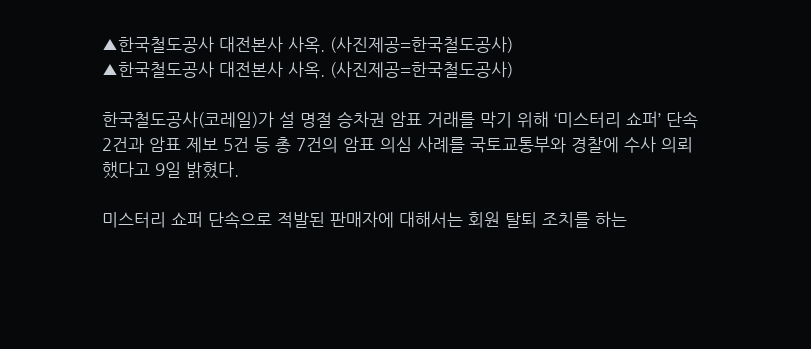▲한국철도공사 대전본사 사옥. (사진제공=한국철도공사)
▲한국철도공사 대전본사 사옥. (사진제공=한국철도공사)

한국철도공사(코레일)가 설 명절 승차권 암표 거래를 막기 위해 ‘미스터리 쇼퍼’ 단속 2건과 암표 제보 5건 등 총 7건의 암표 의심 사례를 국토교통부와 경찰에 수사 의뢰했다고 9일 밝혔다.

미스터리 쇼퍼 단속으로 적발된 판매자에 대해서는 회원 탈퇴 조치를 하는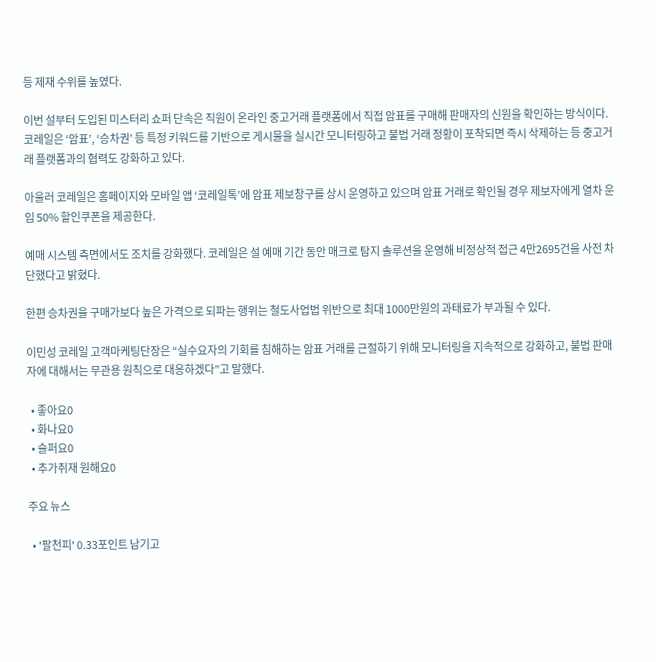등 제재 수위를 높였다.

이번 설부터 도입된 미스터리 쇼퍼 단속은 직원이 온라인 중고거래 플랫폼에서 직접 암표를 구매해 판매자의 신원을 확인하는 방식이다. 코레일은 ‘암표’, ‘승차권’ 등 특정 키워드를 기반으로 게시물을 실시간 모니터링하고 불법 거래 정황이 포착되면 즉시 삭제하는 등 중고거래 플랫폼과의 협력도 강화하고 있다.

아울러 코레일은 홈페이지와 모바일 앱 ‘코레일톡’에 암표 제보창구를 상시 운영하고 있으며 암표 거래로 확인될 경우 제보자에게 열차 운임 50% 할인쿠폰을 제공한다.

예매 시스템 측면에서도 조치를 강화했다. 코레일은 설 예매 기간 동안 매크로 탐지 솔루션을 운영해 비정상적 접근 4만2695건을 사전 차단했다고 밝혔다.

한편 승차권을 구매가보다 높은 가격으로 되파는 행위는 철도사업법 위반으로 최대 1000만원의 과태료가 부과될 수 있다.

이민성 코레일 고객마케팅단장은 “실수요자의 기회를 침해하는 암표 거래를 근절하기 위해 모니터링을 지속적으로 강화하고, 불법 판매자에 대해서는 무관용 원칙으로 대응하겠다”고 말했다.

  • 좋아요0
  • 화나요0
  • 슬퍼요0
  • 추가취재 원해요0

주요 뉴스

  • '팔천피' 0.33포인트 남기고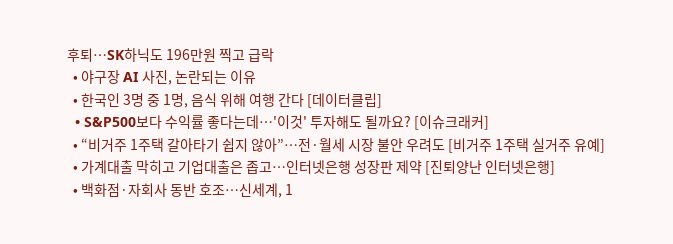후퇴⋯SK하닉도 196만원 찍고 급락
  • 야구장 AI 사진, 논란되는 이유
  • 한국인 3명 중 1명, 음식 위해 여행 간다 [데이터클립]
  • S&P500보다 수익률 좋다는데⋯'이것' 투자해도 될까요? [이슈크래커]
  • “비거주 1주택 갈아타기 쉽지 않아”…전·월세 시장 불안 우려도 [비거주 1주택 실거주 유예]
  • 가계대출 막히고 기업대출은 좁고⋯인터넷은행 성장판 제약 [진퇴양난 인터넷은행]
  • 백화점·자회사 동반 호조⋯신세계, 1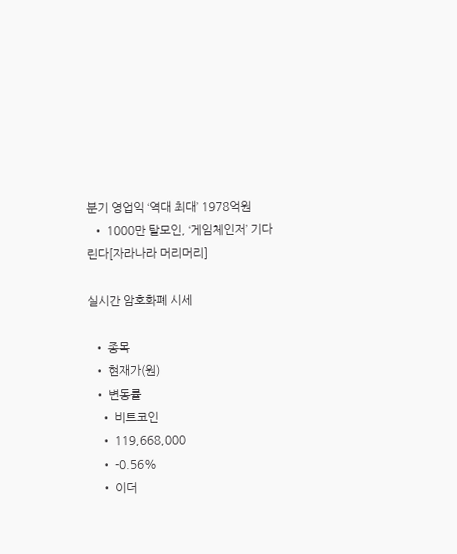분기 영업익 ‘역대 최대’ 1978억원
  • 1000만 탈모인, ‘게임체인저’ 기다린다[자라나라 머리머리]

실시간 암호화폐 시세

  • 종목
  • 현재가(원)
  • 변동률
    • 비트코인
    • 119,668,000
    • -0.56%
    • 이더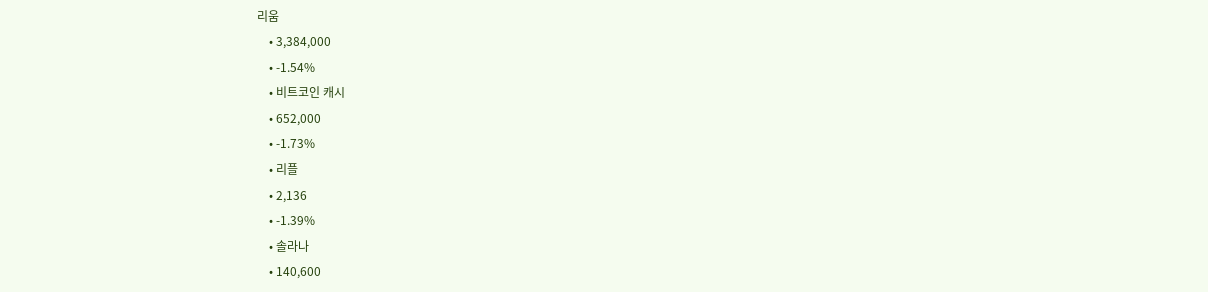리움
    • 3,384,000
    • -1.54%
    • 비트코인 캐시
    • 652,000
    • -1.73%
    • 리플
    • 2,136
    • -1.39%
    • 솔라나
    • 140,600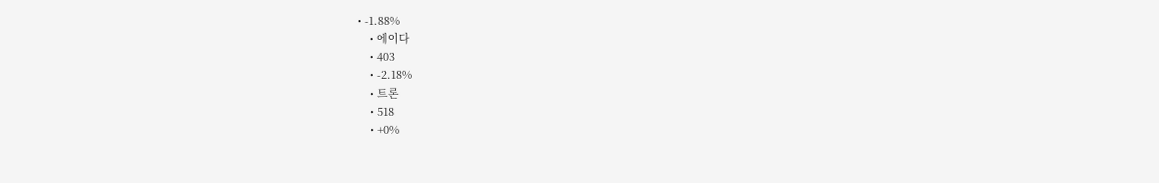• -1.88%
    • 에이다
    • 403
    • -2.18%
    • 트론
    • 518
    • +0%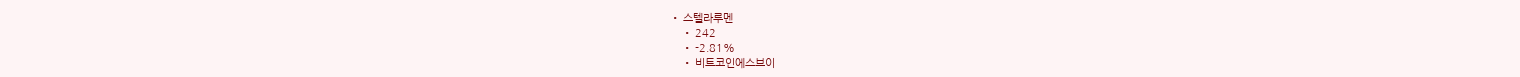• 스텔라루멘
    • 242
    • -2.81%
    • 비트코인에스브이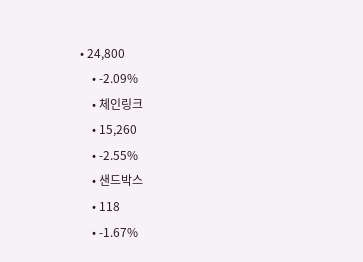• 24,800
    • -2.09%
    • 체인링크
    • 15,260
    • -2.55%
    • 샌드박스
    • 118
    • -1.67%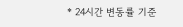* 24시간 변동률 기준